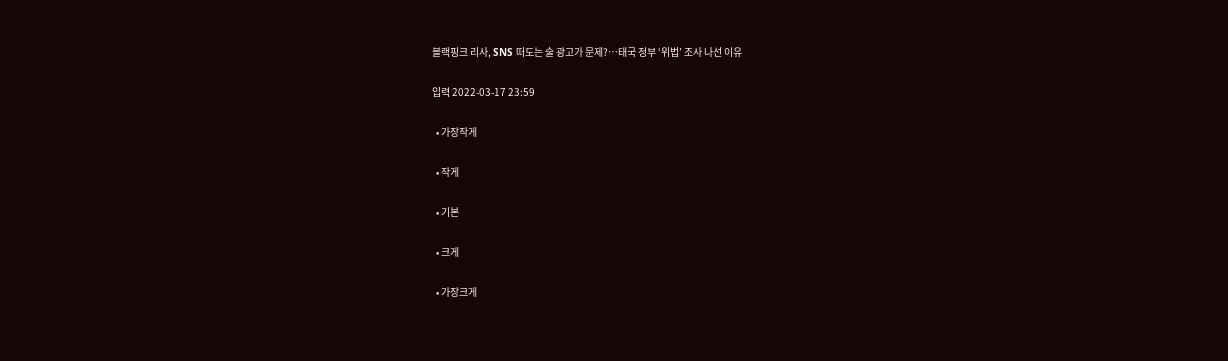블랙핑크 리사, SNS 떠도는 술 광고가 문제?…태국 정부 ‘위법’ 조사 나선 이유

입력 2022-03-17 23:59

  • 가장작게

  • 작게

  • 기본

  • 크게

  • 가장크게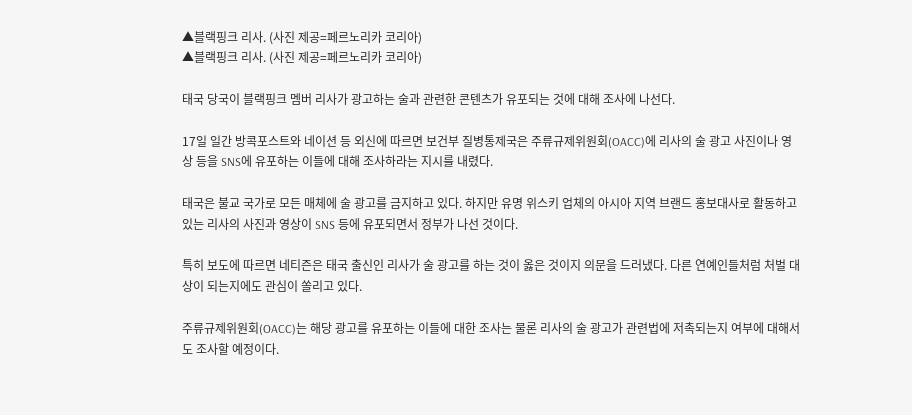▲블랙핑크 리사. (사진 제공=페르노리카 코리아)
▲블랙핑크 리사. (사진 제공=페르노리카 코리아)

태국 당국이 블랙핑크 멤버 리사가 광고하는 술과 관련한 콘텐츠가 유포되는 것에 대해 조사에 나선다.

17일 일간 방콕포스트와 네이션 등 외신에 따르면 보건부 질병통제국은 주류규제위원회(OACC)에 리사의 술 광고 사진이나 영상 등을 SNS에 유포하는 이들에 대해 조사하라는 지시를 내렸다.

태국은 불교 국가로 모든 매체에 술 광고를 금지하고 있다. 하지만 유명 위스키 업체의 아시아 지역 브랜드 홍보대사로 활동하고 있는 리사의 사진과 영상이 SNS 등에 유포되면서 정부가 나선 것이다.

특히 보도에 따르면 네티즌은 태국 출신인 리사가 술 광고를 하는 것이 옳은 것이지 의문을 드러냈다. 다른 연예인들처럼 처벌 대상이 되는지에도 관심이 쏠리고 있다.

주류규제위원회(OACC)는 해당 광고를 유포하는 이들에 대한 조사는 물론 리사의 술 광고가 관련법에 저촉되는지 여부에 대해서도 조사할 예정이다.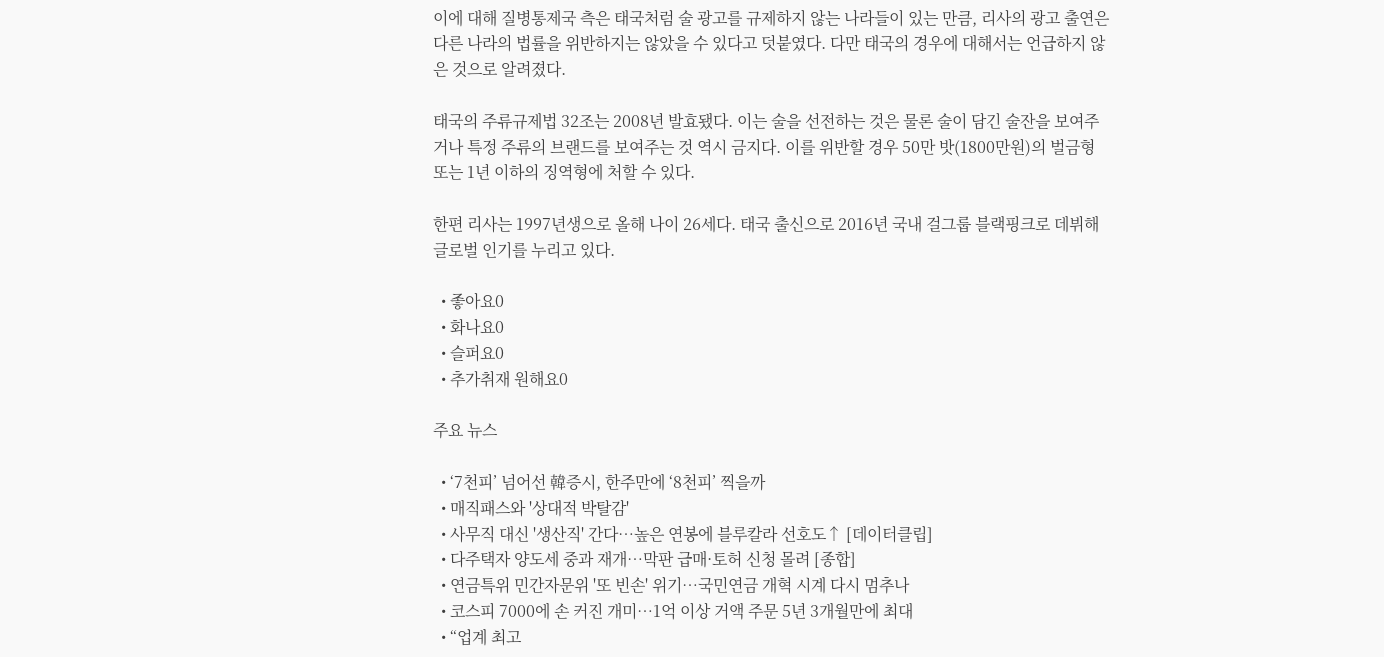이에 대해 질병통제국 측은 태국처럼 술 광고를 규제하지 않는 나라들이 있는 만큼, 리사의 광고 출연은 다른 나라의 법률을 위반하지는 않았을 수 있다고 덧붙였다. 다만 태국의 경우에 대해서는 언급하지 않은 것으로 알려졌다.

태국의 주류규제법 32조는 2008년 발효됐다. 이는 술을 선전하는 것은 물론 술이 담긴 술잔을 보여주거나 특정 주류의 브랜드를 보여주는 것 역시 금지다. 이를 위반할 경우 50만 밧(1800만원)의 벌금형 또는 1년 이하의 징역형에 처할 수 있다.

한편 리사는 1997년생으로 올해 나이 26세다. 태국 출신으로 2016년 국내 걸그룹 블랙핑크로 데뷔해 글로벌 인기를 누리고 있다.

  • 좋아요0
  • 화나요0
  • 슬퍼요0
  • 추가취재 원해요0

주요 뉴스

  • ‘7천피’ 넘어선 韓증시, 한주만에 ‘8천피’ 찍을까
  • 매직패스와 '상대적 박탈감'
  • 사무직 대신 '생산직' 간다…높은 연봉에 블루칼라 선호도↑ [데이터클립]
  • 다주택자 양도세 중과 재개⋯막판 급매·토허 신청 몰려 [종합]
  • 연금특위 민간자문위 '또 빈손' 위기⋯국민연금 개혁 시계 다시 멈추나
  • 코스피 7000에 손 커진 개미…1억 이상 거액 주문 5년 3개월만에 최대
  • “업계 최고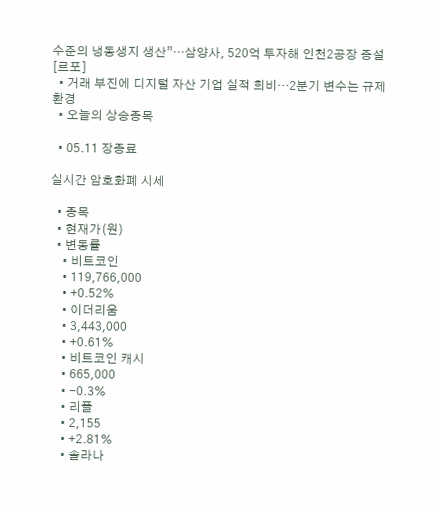수준의 냉동생지 생산”…삼양사, 520억 투자해 인천2공장 증설[르포]
  • 거래 부진에 디지털 자산 기업 실적 희비…2분기 변수는 규제 환경
  • 오늘의 상승종목

  • 05.11 장종료

실시간 암호화폐 시세

  • 종목
  • 현재가(원)
  • 변동률
    • 비트코인
    • 119,766,000
    • +0.52%
    • 이더리움
    • 3,443,000
    • +0.61%
    • 비트코인 캐시
    • 665,000
    • -0.3%
    • 리플
    • 2,155
    • +2.81%
    • 솔라나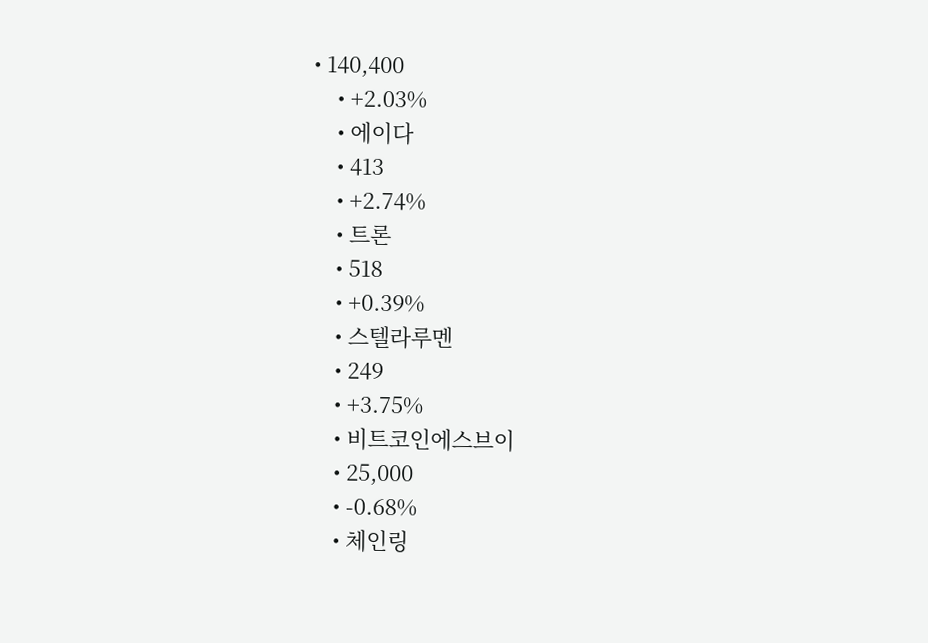• 140,400
    • +2.03%
    • 에이다
    • 413
    • +2.74%
    • 트론
    • 518
    • +0.39%
    • 스텔라루멘
    • 249
    • +3.75%
    • 비트코인에스브이
    • 25,000
    • -0.68%
    • 체인링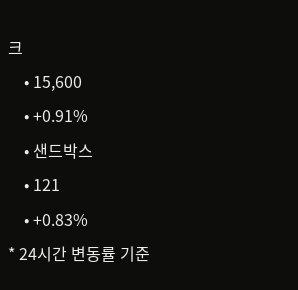크
    • 15,600
    • +0.91%
    • 샌드박스
    • 121
    • +0.83%
* 24시간 변동률 기준